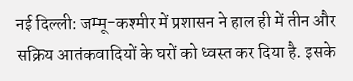नई दिल्ली: जम्मू-कश्मीर में प्रशासन ने हाल ही में तीन और सक्रिय आतंकवादियों के घरों को ध्वस्त कर दिया है. इसके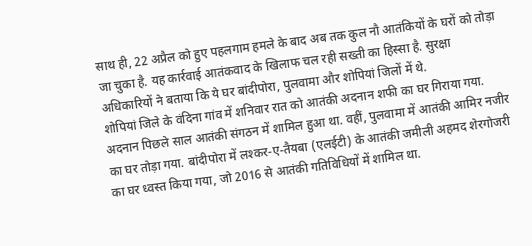साथ ही, 22 अप्रैल को हुए पहलगाम हमले के बाद अब तक कुल नौ आतंकियों के घरों को तोड़ा जा चुका है. यह कार्रवाई आतंकवाद के खिलाफ चल रही सख्ती का हिस्सा है. सुरक्षा अधिकारियों ने बताया कि ये घर बांदीपोरा, पुलवामा और शोपियां जिलों में थे.
शोपियां जिले के वंदिना गांव में शनिवार रात को आतंकी अदनान शफी का घर गिराया गया. अदनान पिछले साल आतंकी संगठन में शामिल हुआ था. वहीं, पुलवामा में आतंकी आमिर नजीर का घर तोड़ा गया. बांदीपोरा में लश्कर-ए-तैयबा (एलईटी) के आतंकी जमीली अहमद शेरगोजरी का घर ध्वस्त किया गया, जो 2016 से आतंकी गतिविधियों में शामिल था.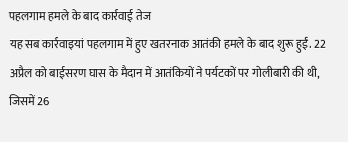पहलगाम हमले के बाद कार्रवाई तेज
यह सब कार्रवाइयां पहलगाम में हुए खतरनाक आतंकी हमले के बाद शुरू हुईं. 22 अप्रैल को बाईसरण घास के मैदान में आतंकियों ने पर्यटकों पर गोलीबारी की थी, जिसमें 26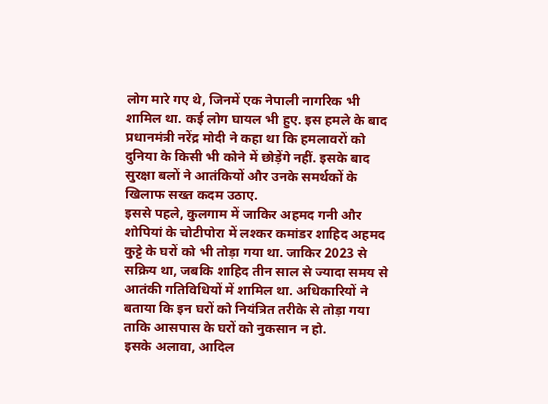लोग मारे गए थे, जिनमें एक नेपाली नागरिक भी शामिल था. कई लोग घायल भी हुए. इस हमले के बाद प्रधानमंत्री नरेंद्र मोदी ने कहा था कि हमलावरों को दुनिया के किसी भी कोने में छोड़ेंगे नहीं. इसके बाद सुरक्षा बलों ने आतंकियों और उनके समर्थकों के खिलाफ सख्त कदम उठाए.
इससे पहले, कुलगाम में जाकिर अहमद गनी और शोपियां के चोटीपोरा में लश्कर कमांडर शाहिद अहमद कुट्टे के घरों को भी तोड़ा गया था. जाकिर 2023 से सक्रिय था, जबकि शाहिद तीन साल से ज्यादा समय से आतंकी गतिविधियों में शामिल था. अधिकारियों ने बताया कि इन घरों को नियंत्रित तरीके से तोड़ा गया ताकि आसपास के घरों को नुकसान न हो.
इसके अलावा, आदिल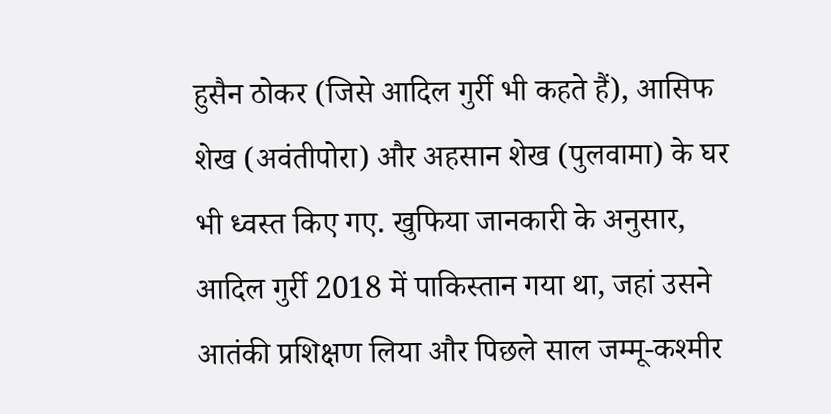हुसैन ठोकर (जिसे आदिल गुर्री भी कहते हैं), आसिफ शेख (अवंतीपोरा) और अहसान शेख (पुलवामा) के घर भी ध्वस्त किए गए. खुफिया जानकारी के अनुसार, आदिल गुर्री 2018 में पाकिस्तान गया था, जहां उसने आतंकी प्रशिक्षण लिया और पिछले साल जम्मू-कश्मीर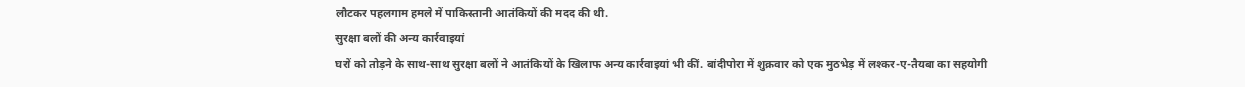लौटकर पहलगाम हमले में पाकिस्तानी आतंकियों की मदद की थी.
सुरक्षा बलों की अन्य कार्रवाइयां
घरों को तोड़ने के साथ-साथ सुरक्षा बलों ने आतंकियों के खिलाफ अन्य कार्रवाइयां भी कीं. बांदीपोरा में शुक्रवार को एक मुठभेड़ में लश्कर-ए-तैयबा का सहयोगी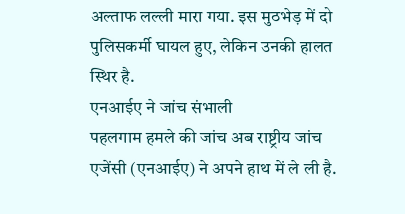अल्ताफ लल्ली मारा गया. इस मुठभेड़ में दो पुलिसकर्मी घायल हुए, लेकिन उनकी हालत स्थिर है.
एनआईए ने जांच संभाली
पहलगाम हमले की जांच अब राष्ट्रीय जांच एजेंसी (एनआईए) ने अपने हाथ में ले ली है.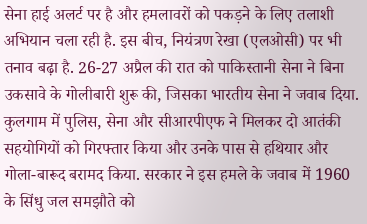सेना हाई अलर्ट पर है और हमलावरों को पकड़ने के लिए तलाशी अभियान चला रही है. इस बीच, नियंत्रण रेखा (एलओसी) पर भी तनाव बढ़ा है. 26-27 अप्रैल की रात को पाकिस्तानी सेना ने बिना उकसावे के गोलीबारी शुरू की, जिसका भारतीय सेना ने जवाब दिया.
कुलगाम में पुलिस, सेना और सीआरपीएफ ने मिलकर दो आतंकी सहयोगियों को गिरफ्तार किया और उनके पास से हथियार और गोला-बारूद बरामद किया. सरकार ने इस हमले के जवाब में 1960 के सिंधु जल समझौते को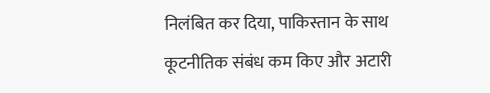निलंबित कर दिया, पाकिस्तान के साथ कूटनीतिक संबंध कम किए और अटारी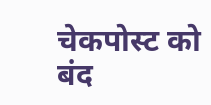चेकपोस्ट को बंद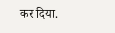कर दिया.